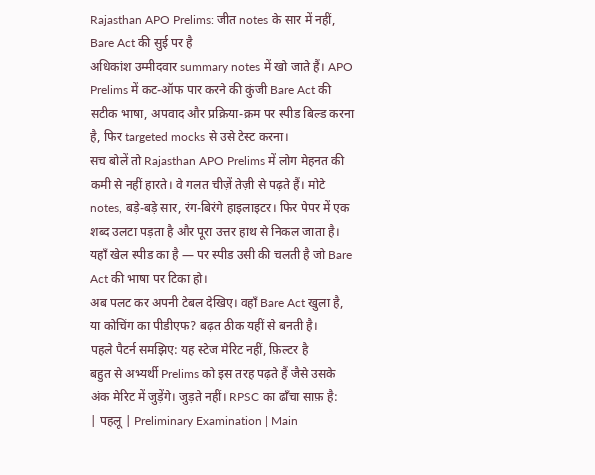Rajasthan APO Prelims: जीत notes के सार में नहीं, Bare Act की सुई पर है
अधिकांश उम्मीदवार summary notes में खो जाते हैं। APO Prelims में कट-ऑफ पार करने की कुंजी Bare Act की सटीक भाषा, अपवाद और प्रक्रिया-क्रम पर स्पीड बिल्ड करना है, फिर targeted mocks से उसे टेस्ट करना।
सच बोलें तो Rajasthan APO Prelims में लोग मेहनत की कमी से नहीं हारते। वे गलत चीज़ें तेज़ी से पढ़ते हैं। मोटे notes, बड़े-बड़े सार, रंग-बिरंगे हाइलाइटर। फिर पेपर में एक शब्द उलटा पड़ता है और पूरा उत्तर हाथ से निकल जाता है।
यहाँ खेल स्पीड का है — पर स्पीड उसी की चलती है जो Bare Act की भाषा पर टिका हो।
अब पलट कर अपनी टेबल देखिए। वहाँ Bare Act खुला है, या कोचिंग का पीडीएफ? बढ़त ठीक यहीं से बनती है।
पहले पैटर्न समझिए: यह स्टेज मेरिट नहीं, फ़िल्टर है
बहुत से अभ्यर्थी Prelims को इस तरह पढ़ते हैं जैसे उसके अंक मेरिट में जुड़ेंगे। जुड़ते नहीं। RPSC का ढाँचा साफ़ है:
| पहलू | Preliminary Examination | Main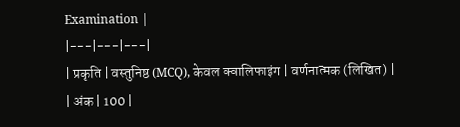Examination |
|---|---|---|
| प्रकृति | वस्तुनिष्ठ (MCQ), केवल क्वालिफाइंग | वर्णनात्मक (लिखित) |
| अंक | 100 |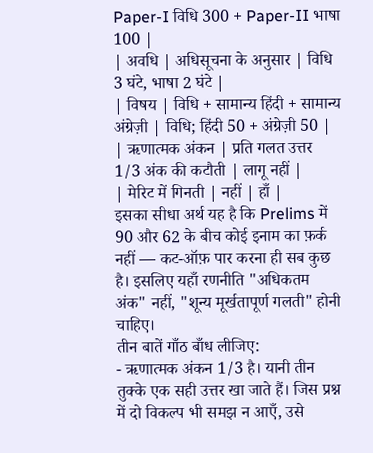Paper-I विधि 300 + Paper-II भाषा 100 |
| अवधि | अधिसूचना के अनुसार | विधि 3 घंटे, भाषा 2 घंटे |
| विषय | विधि + सामान्य हिंदी + सामान्य अंग्रेज़ी | विधि; हिंदी 50 + अंग्रेज़ी 50 |
| ऋणात्मक अंकन | प्रति गलत उत्तर 1/3 अंक की कटौती | लागू नहीं |
| मेरिट में गिनती | नहीं | हाँ |
इसका सीधा अर्थ यह है कि Prelims में 90 और 62 के बीच कोई इनाम का फ़र्क नहीं — कट-ऑफ़ पार करना ही सब कुछ है। इसलिए यहाँ रणनीति "अधिकतम अंक" नहीं, "शून्य मूर्खतापूर्ण गलती" होनी चाहिए।
तीन बातें गाँठ बाँध लीजिए:
- ऋणात्मक अंकन 1/3 है। यानी तीन तुक्के एक सही उत्तर खा जाते हैं। जिस प्रश्न में दो विकल्प भी समझ न आएँ, उसे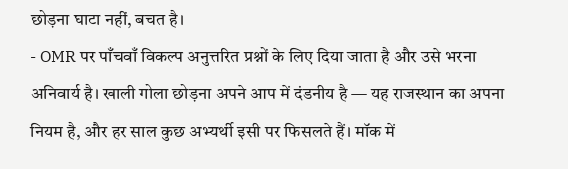छोड़ना घाटा नहीं, बचत है।
- OMR पर पाँचवाँ विकल्प अनुत्तरित प्रश्नों के लिए दिया जाता है और उसे भरना अनिवार्य है। खाली गोला छोड़ना अपने आप में दंडनीय है — यह राजस्थान का अपना नियम है, और हर साल कुछ अभ्यर्थी इसी पर फिसलते हैं। मॉक में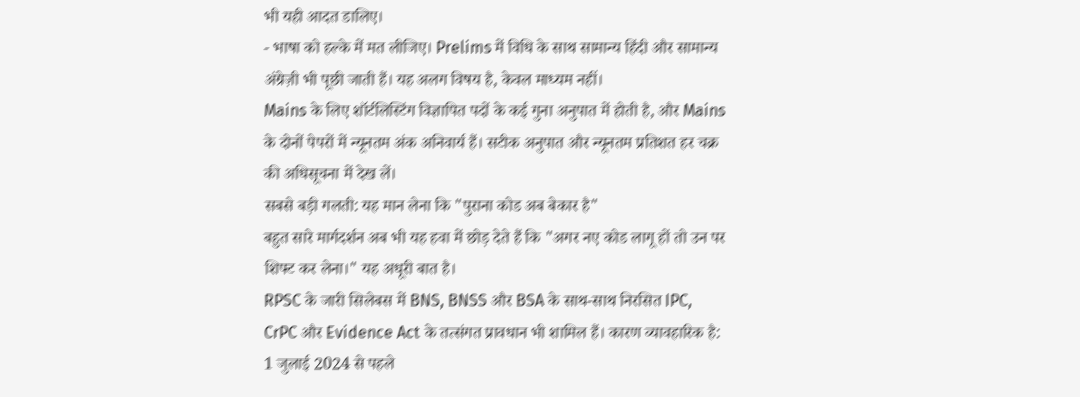भी यही आदत डालिए।
- भाषा को हल्के में मत लीजिए। Prelims में विधि के साथ सामान्य हिंदी और सामान्य अंग्रेज़ी भी पूछी जाती हैं। यह अलग विषय है, केवल माध्यम नहीं।
Mains के लिए शॉर्टलिस्टिंग विज्ञापित पदों के कई गुना अनुपात में होती है, और Mains के दोनों पेपरों में न्यूनतम अंक अनिवार्य हैं। सटीक अनुपात और न्यूनतम प्रतिशत हर चक्र की अधिसूचना में देख लें।
सबसे बड़ी गलती: यह मान लेना कि "पुराना कोड अब बेकार है"
बहुत सारे मार्गदर्शन अब भी यह हवा में छोड़ देते हैं कि "अगर नए कोड लागू हों तो उन पर शिफ्ट कर लेना।" यह अधूरी बात है।
RPSC के जारी सिलेबस में BNS, BNSS और BSA के साथ-साथ निरसित IPC, CrPC और Evidence Act के तत्संगत प्रावधान भी शामिल हैं। कारण व्यावहारिक है: 1 जुलाई 2024 से पहले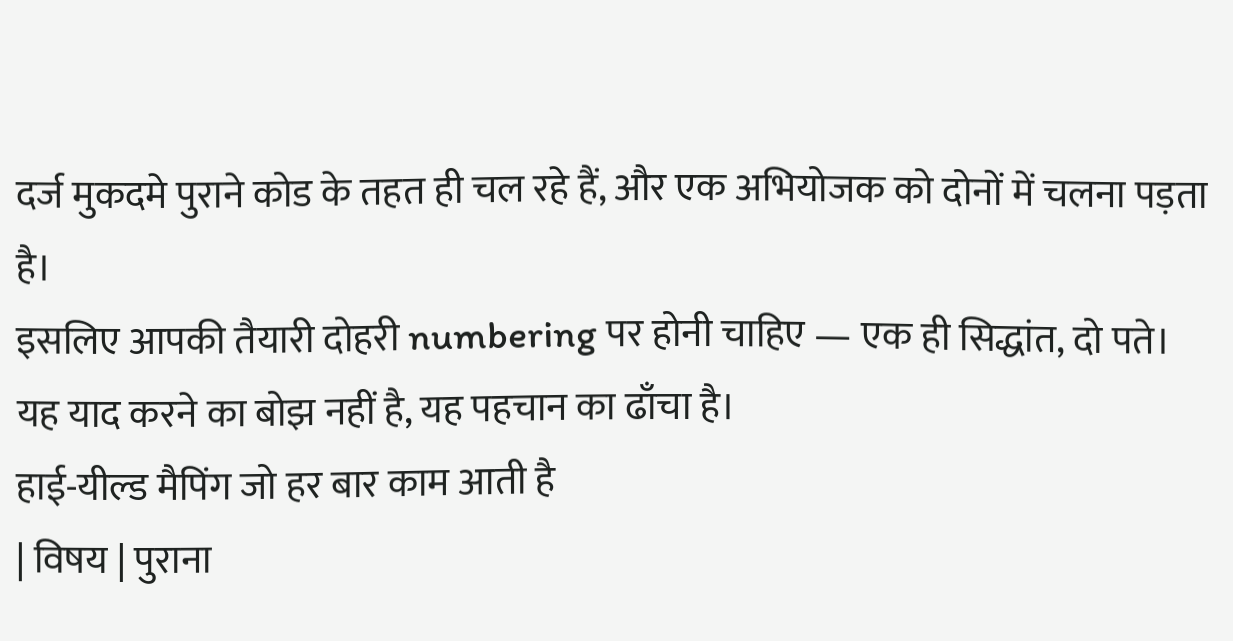दर्ज मुकदमे पुराने कोड के तहत ही चल रहे हैं, और एक अभियोजक को दोनों में चलना पड़ता है।
इसलिए आपकी तैयारी दोहरी numbering पर होनी चाहिए — एक ही सिद्धांत, दो पते। यह याद करने का बोझ नहीं है, यह पहचान का ढाँचा है।
हाई-यील्ड मैपिंग जो हर बार काम आती है
| विषय | पुराना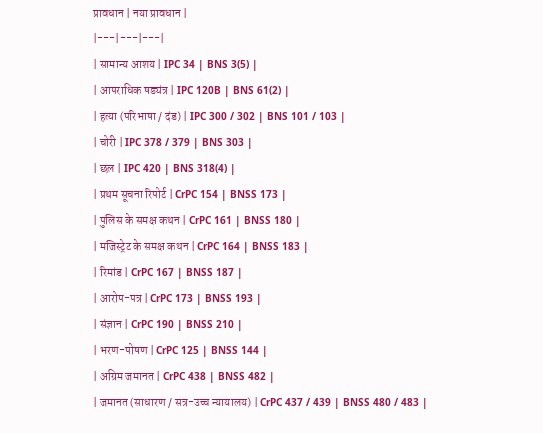प्रावधान | नया प्रावधान |
|---|---|---|
| सामान्य आशय | IPC 34 | BNS 3(5) |
| आपराधिक षड्यंत्र | IPC 120B | BNS 61(2) |
| हत्या (परिभाषा / दंड) | IPC 300 / 302 | BNS 101 / 103 |
| चोरी | IPC 378 / 379 | BNS 303 |
| छल | IPC 420 | BNS 318(4) |
| प्रथम सूचना रिपोर्ट | CrPC 154 | BNSS 173 |
| पुलिस के समक्ष कथन | CrPC 161 | BNSS 180 |
| मजिस्ट्रेट के समक्ष कथन | CrPC 164 | BNSS 183 |
| रिमांड | CrPC 167 | BNSS 187 |
| आरोप-पत्र | CrPC 173 | BNSS 193 |
| संज्ञान | CrPC 190 | BNSS 210 |
| भरण-पोषण | CrPC 125 | BNSS 144 |
| अग्रिम जमानत | CrPC 438 | BNSS 482 |
| जमानत (साधारण / सत्र-उच्च न्यायालय) | CrPC 437 / 439 | BNSS 480 / 483 |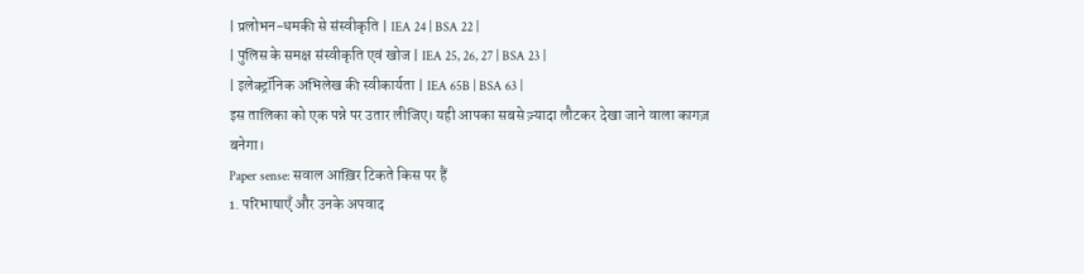| प्रलोभन-धमकी से संस्वीकृति | IEA 24 | BSA 22 |
| पुलिस के समक्ष संस्वीकृति एवं खोज | IEA 25, 26, 27 | BSA 23 |
| इलेक्ट्रॉनिक अभिलेख की स्वीकार्यता | IEA 65B | BSA 63 |
इस तालिका को एक पन्ने पर उतार लीजिए। यही आपका सबसे ज़्यादा लौटकर देखा जाने वाला कागज़ बनेगा।
Paper sense: सवाल आख़िर टिकते किस पर हैं
1. परिभाषाएँ और उनके अपवाद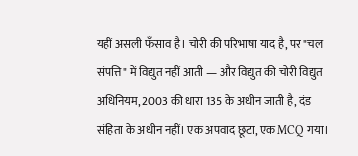यहीं असली फँसाव है। चोरी की परिभाषा याद है, पर "चल संपत्ति" में विद्युत नहीं आती — और विद्युत की चोरी विद्युत अधिनियम, 2003 की धारा 135 के अधीन जाती है, दंड संहिता के अधीन नहीं। एक अपवाद छूटा, एक MCQ गया।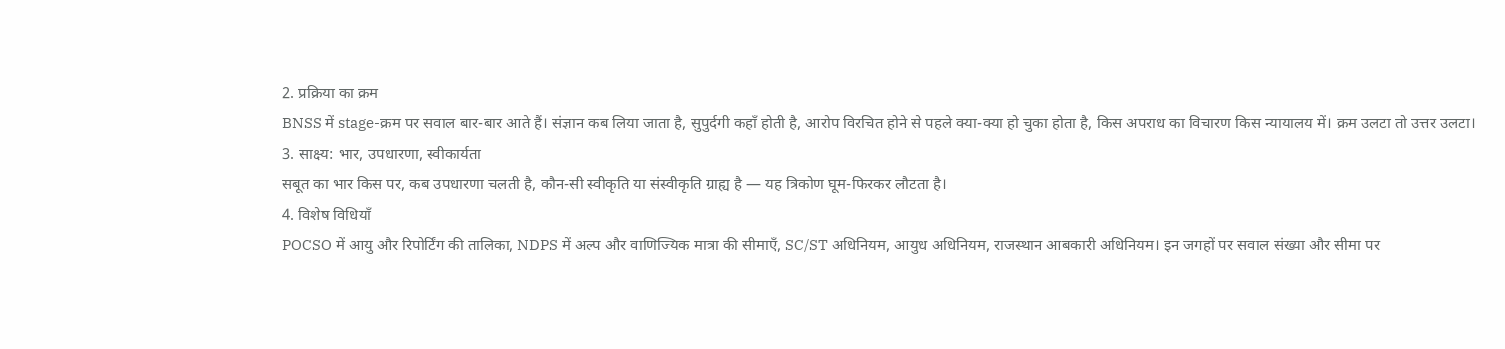2. प्रक्रिया का क्रम
BNSS में stage-क्रम पर सवाल बार-बार आते हैं। संज्ञान कब लिया जाता है, सुपुर्दगी कहाँ होती है, आरोप विरचित होने से पहले क्या-क्या हो चुका होता है, किस अपराध का विचारण किस न्यायालय में। क्रम उलटा तो उत्तर उलटा।
3. साक्ष्य: भार, उपधारणा, स्वीकार्यता
सबूत का भार किस पर, कब उपधारणा चलती है, कौन-सी स्वीकृति या संस्वीकृति ग्राह्य है — यह त्रिकोण घूम-फिरकर लौटता है।
4. विशेष विधियाँ
POCSO में आयु और रिपोर्टिंग की तालिका, NDPS में अल्प और वाणिज्यिक मात्रा की सीमाएँ, SC/ST अधिनियम, आयुध अधिनियम, राजस्थान आबकारी अधिनियम। इन जगहों पर सवाल संख्या और सीमा पर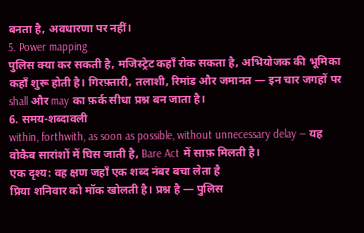बनता है, अवधारणा पर नहीं।
5. Power mapping
पुलिस क्या कर सकती है, मजिस्ट्रेट कहाँ रोक सकता है, अभियोजक की भूमिका कहाँ शुरू होती है। गिरफ़्तारी, तलाशी, रिमांड और जमानत — इन चार जगहों पर shall और may का फ़र्क सीधा प्रश्न बन जाता है।
6. समय-शब्दावली
within, forthwith, as soon as possible, without unnecessary delay — यह वोकैब सारांशों में घिस जाती है, Bare Act में साफ़ मिलती है।
एक दृश्य: वह क्षण जहाँ एक शब्द नंबर बचा लेता है
प्रिया शनिवार को मॉक खोलती है। प्रश्न है — पुलिस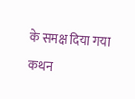के समक्ष दिया गया कथन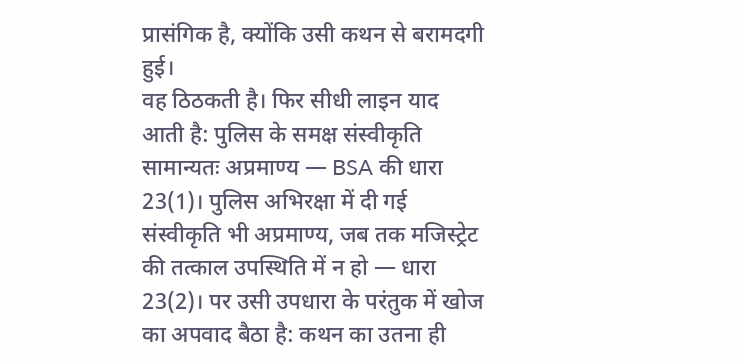प्रासंगिक है, क्योंकि उसी कथन से बरामदगी हुई।
वह ठिठकती है। फिर सीधी लाइन याद आती है: पुलिस के समक्ष संस्वीकृति सामान्यतः अप्रमाण्य — BSA की धारा 23(1)। पुलिस अभिरक्षा में दी गई संस्वीकृति भी अप्रमाण्य, जब तक मजिस्ट्रेट की तत्काल उपस्थिति में न हो — धारा 23(2)। पर उसी उपधारा के परंतुक में खोज का अपवाद बैठा है: कथन का उतना ही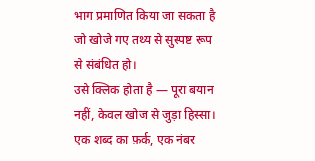भाग प्रमाणित किया जा सकता है जो खोजे गए तथ्य से सुस्पष्ट रूप से संबंधित हो।
उसे क्लिक होता है — पूरा बयान नहीं, केवल खोज से जुड़ा हिस्सा। एक शब्द का फ़र्क, एक नंबर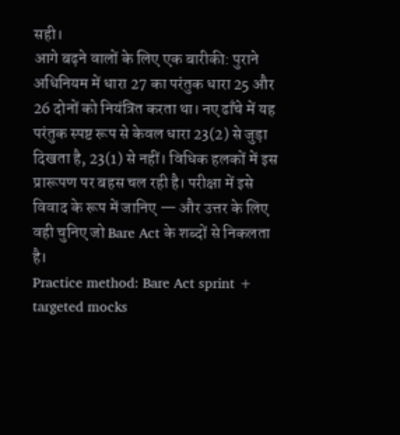सही।
आगे बढ़ने वालों के लिए एक बारीकी: पुराने अधिनियम में धारा 27 का परंतुक धारा 25 और 26 दोनों को नियंत्रित करता था। नए ढाँचे में यह परंतुक स्पष्ट रूप से केवल धारा 23(2) से जुड़ा दिखता है, 23(1) से नहीं। विधिक हलकों में इस प्रारूपण पर बहस चल रही है। परीक्षा में इसे विवाद के रूप में जानिए — और उत्तर के लिए वही चुनिए जो Bare Act के शब्दों से निकलता है।
Practice method: Bare Act sprint + targeted mocks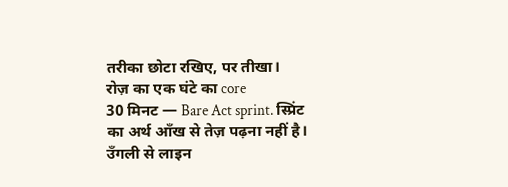तरीका छोटा रखिए, पर तीखा।
रोज़ का एक घंटे का core
30 मिनट — Bare Act sprint. स्प्रिंट का अर्थ आँख से तेज़ पढ़ना नहीं है। उँगली से लाइन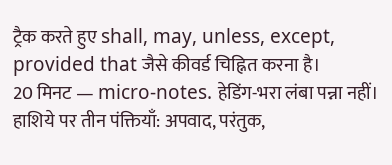ट्रैक करते हुए shall, may, unless, except, provided that जैसे कीवर्ड चिह्नित करना है।
20 मिनट — micro-notes. हेडिंग-भरा लंबा पन्ना नहीं। हाशिये पर तीन पंक्तियाँ: अपवाद, परंतुक,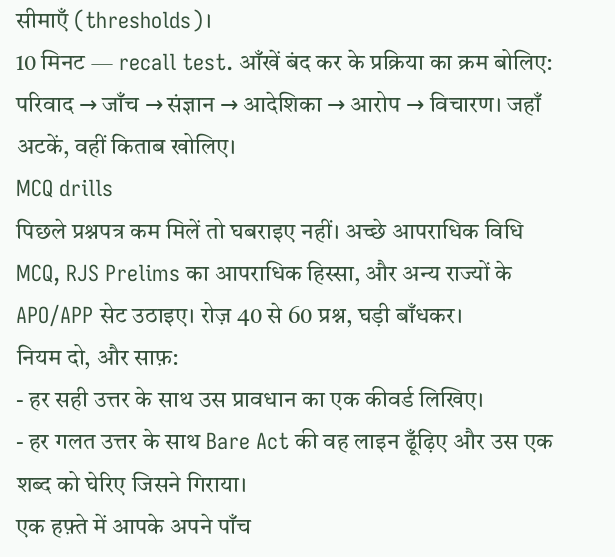सीमाएँ (thresholds)।
10 मिनट — recall test. आँखें बंद कर के प्रक्रिया का क्रम बोलिए: परिवाद → जाँच → संज्ञान → आदेशिका → आरोप → विचारण। जहाँ अटकें, वहीं किताब खोलिए।
MCQ drills
पिछले प्रश्नपत्र कम मिलें तो घबराइए नहीं। अच्छे आपराधिक विधि MCQ, RJS Prelims का आपराधिक हिस्सा, और अन्य राज्यों के APO/APP सेट उठाइए। रोज़ 40 से 60 प्रश्न, घड़ी बाँधकर।
नियम दो, और साफ़:
- हर सही उत्तर के साथ उस प्रावधान का एक कीवर्ड लिखिए।
- हर गलत उत्तर के साथ Bare Act की वह लाइन ढूँढ़िए और उस एक शब्द को घेरिए जिसने गिराया।
एक हफ़्ते में आपके अपने पाँच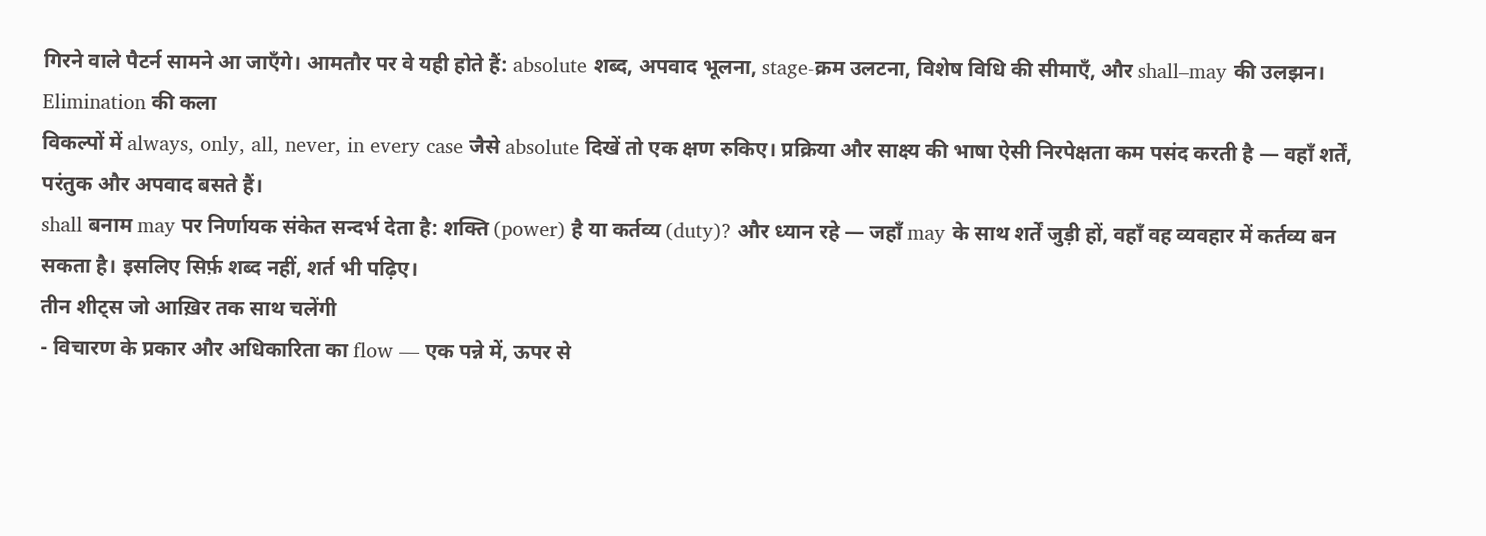गिरने वाले पैटर्न सामने आ जाएँगे। आमतौर पर वे यही होते हैं: absolute शब्द, अपवाद भूलना, stage-क्रम उलटना, विशेष विधि की सीमाएँ, और shall–may की उलझन।
Elimination की कला
विकल्पों में always, only, all, never, in every case जैसे absolute दिखें तो एक क्षण रुकिए। प्रक्रिया और साक्ष्य की भाषा ऐसी निरपेक्षता कम पसंद करती है — वहाँ शर्तें, परंतुक और अपवाद बसते हैं।
shall बनाम may पर निर्णायक संकेत सन्दर्भ देता है: शक्ति (power) है या कर्तव्य (duty)? और ध्यान रहे — जहाँ may के साथ शर्तें जुड़ी हों, वहाँ वह व्यवहार में कर्तव्य बन सकता है। इसलिए सिर्फ़ शब्द नहीं, शर्त भी पढ़िए।
तीन शीट्स जो आख़िर तक साथ चलेंगी
- विचारण के प्रकार और अधिकारिता का flow — एक पन्ने में, ऊपर से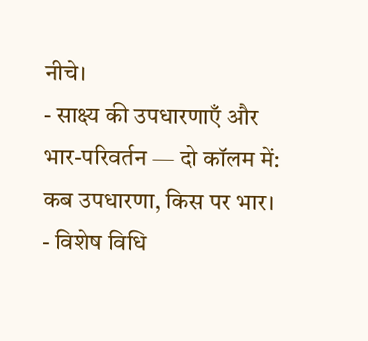नीचे।
- साक्ष्य की उपधारणाएँ और भार-परिवर्तन — दो कॉलम में: कब उपधारणा, किस पर भार।
- विशेष विधि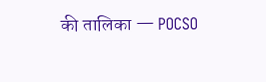की तालिका — POCSO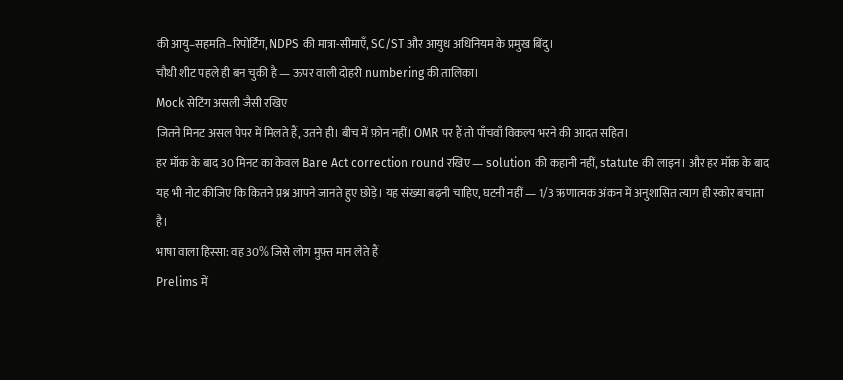की आयु–सहमति–रिपोर्टिंग, NDPS की मात्रा-सीमाएँ, SC/ST और आयुध अधिनियम के प्रमुख बिंदु।
चौथी शीट पहले ही बन चुकी है — ऊपर वाली दोहरी numbering की तालिका।
Mock सेटिंग असली जैसी रखिए
जितने मिनट असल पेपर में मिलते हैं, उतने ही। बीच में फ़ोन नहीं। OMR पर हैं तो पाँचवाँ विकल्प भरने की आदत सहित।
हर मॉक के बाद 30 मिनट का केवल Bare Act correction round रखिए — solution की कहानी नहीं, statute की लाइन। और हर मॉक के बाद यह भी नोट कीजिए कि कितने प्रश्न आपने जानते हुए छोड़े। यह संख्या बढ़नी चाहिए, घटनी नहीं — 1/3 ऋणात्मक अंकन में अनुशासित त्याग ही स्कोर बचाता है।
भाषा वाला हिस्सा: वह 30% जिसे लोग मुफ़्त मान लेते हैं
Prelims में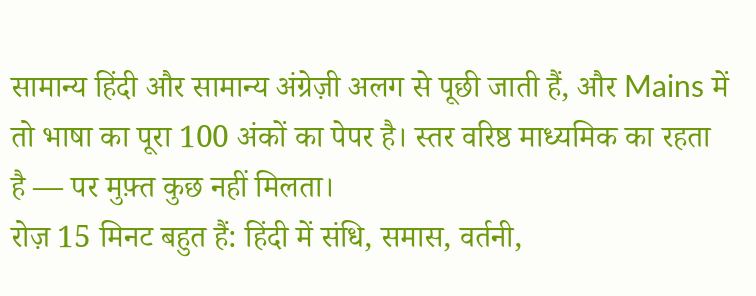सामान्य हिंदी और सामान्य अंग्रेज़ी अलग से पूछी जाती हैं, और Mains में तो भाषा का पूरा 100 अंकों का पेपर है। स्तर वरिष्ठ माध्यमिक का रहता है — पर मुफ़्त कुछ नहीं मिलता।
रोज़ 15 मिनट बहुत हैं: हिंदी में संधि, समास, वर्तनी,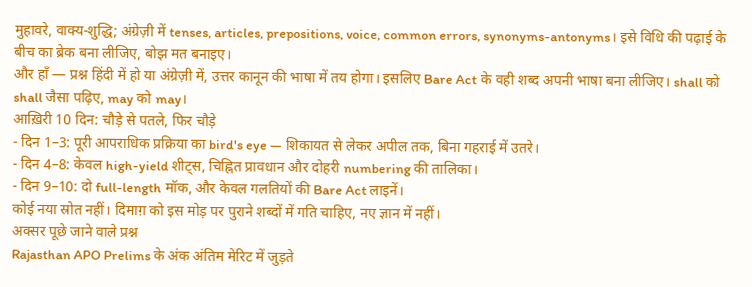मुहावरे, वाक्य-शुद्धि; अंग्रेज़ी में tenses, articles, prepositions, voice, common errors, synonyms-antonyms। इसे विधि की पढ़ाई के बीच का ब्रेक बना लीजिए, बोझ मत बनाइए।
और हाँ — प्रश्न हिंदी में हो या अंग्रेज़ी में, उत्तर कानून की भाषा में तय होगा। इसलिए Bare Act के वही शब्द अपनी भाषा बना लीजिए। shall को shall जैसा पढ़िए, may को may।
आख़िरी 10 दिन: चौड़े से पतले, फिर चौड़े
- दिन 1–3: पूरी आपराधिक प्रक्रिया का bird's eye — शिकायत से लेकर अपील तक, बिना गहराई में उतरे।
- दिन 4–8: केवल high-yield शीट्स, चिह्नित प्रावधान और दोहरी numbering की तालिका।
- दिन 9–10: दो full-length मॉक, और केवल गलतियों की Bare Act लाइनें।
कोई नया स्रोत नहीं। दिमाग़ को इस मोड़ पर पुराने शब्दों में गति चाहिए, नए ज्ञान में नहीं।
अक्सर पूछे जाने वाले प्रश्न
Rajasthan APO Prelims के अंक अंतिम मेरिट में जुड़ते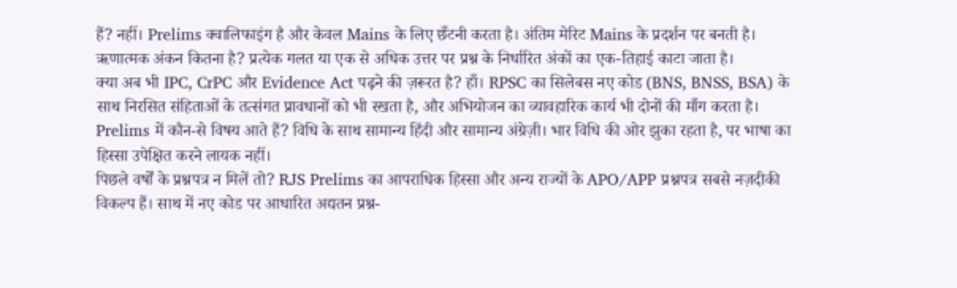हैं? नहीं। Prelims क्वालिफाइंग है और केवल Mains के लिए छँटनी करता है। अंतिम मेरिट Mains के प्रदर्शन पर बनती है।
ऋणात्मक अंकन कितना है? प्रत्येक गलत या एक से अधिक उत्तर पर प्रश्न के निर्धारित अंकों का एक-तिहाई काटा जाता है।
क्या अब भी IPC, CrPC और Evidence Act पढ़ने की ज़रूरत है? हाँ। RPSC का सिलेबस नए कोड (BNS, BNSS, BSA) के साथ निरसित संहिताओं के तत्संगत प्रावधानों को भी रखता है, और अभियोजन का व्यावहारिक कार्य भी दोनों की माँग करता है।
Prelims में कौन-से विषय आते हैं? विधि के साथ सामान्य हिंदी और सामान्य अंग्रेज़ी। भार विधि की ओर झुका रहता है, पर भाषा का हिस्सा उपेक्षित करने लायक नहीं।
पिछले वर्षों के प्रश्नपत्र न मिलें तो? RJS Prelims का आपराधिक हिस्सा और अन्य राज्यों के APO/APP प्रश्नपत्र सबसे नज़दीकी विकल्प हैं। साथ में नए कोड पर आधारित अद्यतन प्रश्न-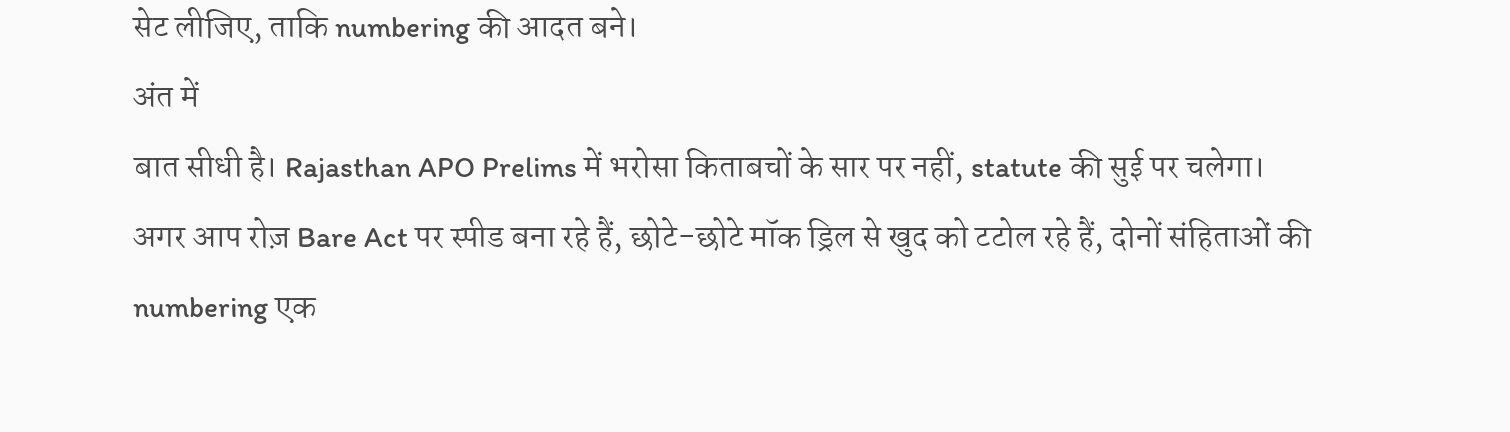सेट लीजिए, ताकि numbering की आदत बने।
अंत में
बात सीधी है। Rajasthan APO Prelims में भरोसा किताबचों के सार पर नहीं, statute की सुई पर चलेगा।
अगर आप रोज़ Bare Act पर स्पीड बना रहे हैं, छोटे-छोटे मॉक ड्रिल से खुद को टटोल रहे हैं, दोनों संहिताओं की numbering एक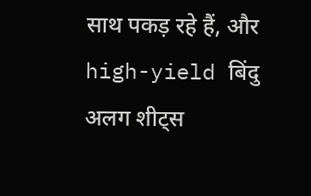साथ पकड़ रहे हैं, और high-yield बिंदु अलग शीट्स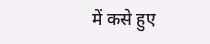में कसे हुए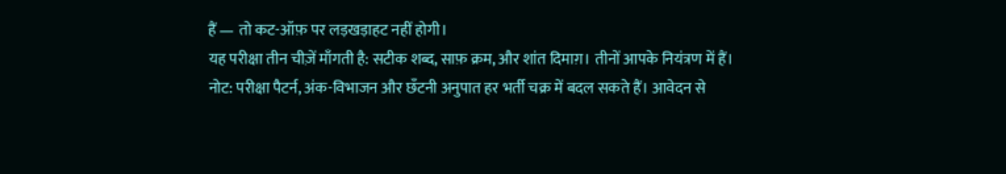हैं — तो कट-ऑफ़ पर लड़खड़ाहट नहीं होगी।
यह परीक्षा तीन चीज़ें माँगती है: सटीक शब्द, साफ़ क्रम, और शांत दिमाग़। तीनों आपके नियंत्रण में हैं।
नोट: परीक्षा पैटर्न, अंक-विभाजन और छँटनी अनुपात हर भर्ती चक्र में बदल सकते हैं। आवेदन से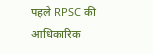पहले RPSC की आधिकारिक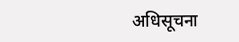अधिसूचना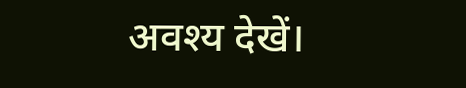अवश्य देखें।